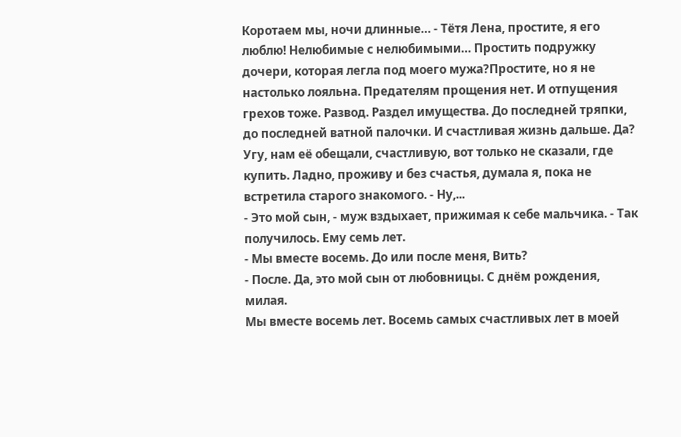Коротаем мы, ночи длинные… - Тётя Лена, простите, я его люблю! Нелюбимые с нелюбимыми… Простить подружку дочери, которая легла под моего мужа?Простите, но я не настолько лояльна. Предателям прощения нет. И отпущения грехов тоже. Развод. Раздел имущества. До последней тряпки, до последней ватной палочки. И счастливая жизнь дальше. Да? Угу, нам её обещали, счастливую, вот только не сказали, где купить. Ладно, проживу и без счастья, думала я, пока не встретила старого знакомого. - Ну,...
- Это мой сын, - муж вздыхает, прижимая к себе мальчика. - Так получилось. Ему семь лет.
- Мы вместе восемь. До или после меня, Вить?
- После. Да, это мой сын от любовницы. С днём рождения, милая.
Мы вместе восемь лет. Восемь самых счастливых лет в моей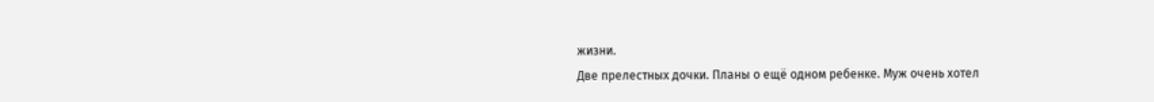жизни.
Две прелестных дочки. Планы о ещё одном ребенке. Муж очень хотел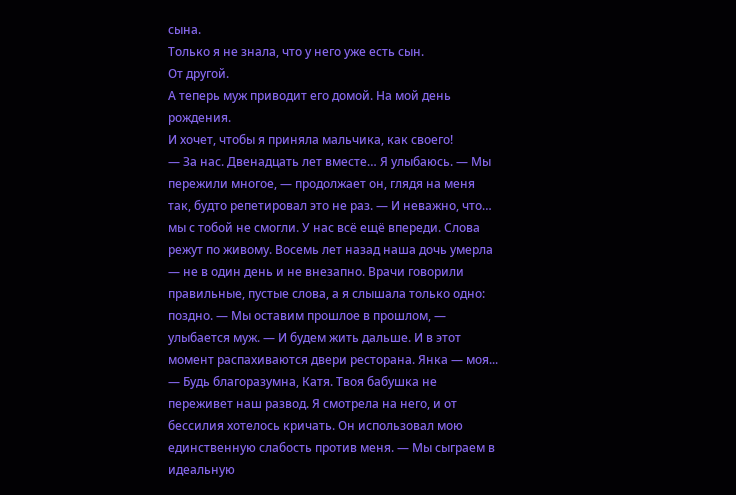сына.
Только я не знала, что у него уже есть сын.
От другой.
А теперь муж приводит его домой. На мой день рождения.
И хочет, чтобы я приняла мальчика, как своего!
— За нас. Двенадцать лет вместе… Я улыбаюсь. — Мы пережили многое, — продолжает он, глядя на меня так, будто репетировал это не раз. — И неважно, что… мы с тобой не смогли. У нас всё ещё впереди. Слова режут по живому. Восемь лет назад наша дочь умерла — не в один день и не внезапно. Врачи говорили правильные, пустые слова, а я слышала только одно: поздно. — Мы оставим прошлое в прошлом, — улыбается муж. — И будем жить дальше. И в этот момент распахиваются двери ресторана. Янка — моя...
— Будь благоразумна, Катя. Твоя бабушка не переживет наш развод. Я смотрела на него, и от бессилия хотелось кричать. Он использовал мою единственную слабость против меня. — Мы сыграем в идеальную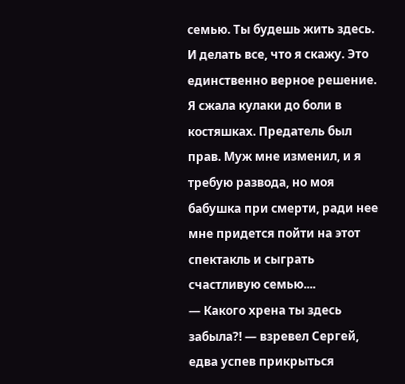семью. Ты будешь жить здесь. И делать все, что я скажу. Это единственно верное решение. Я сжала кулаки до боли в костяшках. Предатель был прав. Муж мне изменил, и я требую развода, но моя бабушка при смерти, ради нее мне придется пойти на этот спектакль и сыграть счастливую семью....
— Какого хрена ты здесь забыла?! — взревел Сергей, едва успев прикрыться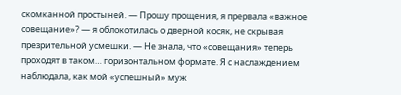скомканной простыней. — Прошу прощения, я прервала «важное совещание»? — я облокотилась о дверной косяк, не скрывая презрительной усмешки. — Не знала, что «совещания» теперь проходят в таком… горизонтальном формате. Я с наслаждением наблюдала, как мой «успешный» муж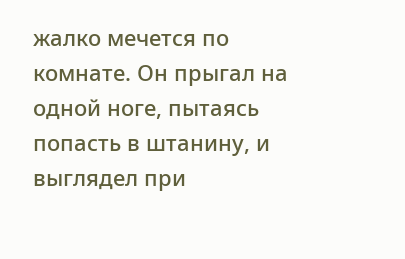жалко мечется по комнате. Он прыгал на одной ноге, пытаясь попасть в штанину, и выглядел при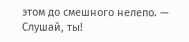этом до смешного нелепо. — Слушай, ты!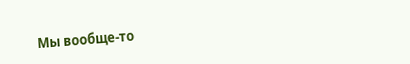Мы вообще-то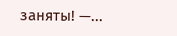заняты! —...